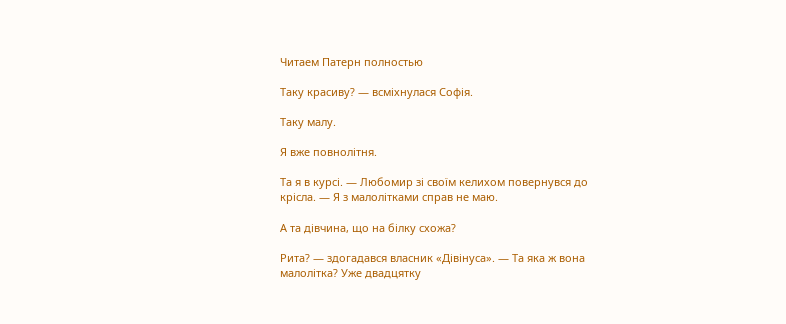Читаем Патерн полностью

Таку красиву? — всміхнулася Софія.

Таку малу.

Я вже повнолітня.

Та я в курсі. — Любомир зі своїм келихом повернувся до крісла. — Я з малолітками справ не маю.

А та дівчина, що на білку схожа?

Рита? — здогадався власник «Дівінуса». — Та яка ж вона малолітка? Уже двадцятку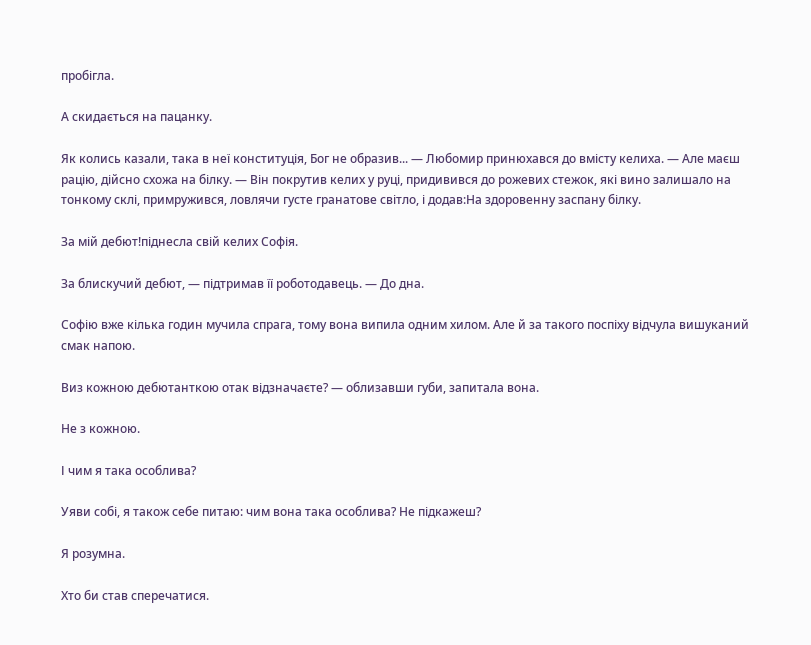пробігла.

А скидається на пацанку.

Як колись казали, така в неї конституція, Бог не образив... — Любомир принюхався до вмісту келиха. — Але маєш рацію, дійсно схожа на білку. — Він покрутив келих у руці, придивився до рожевих стежок, які вино залишало на тонкому склі, примружився, ловлячи густе гранатове світло, і додав:На здоровенну заспану білку.

За мій дебют!піднесла свій келих Софія.

За блискучий дебют, — підтримав її роботодавець. — До дна.

Софію вже кілька годин мучила спрага, тому вона випила одним хилом. Але й за такого поспіху відчула вишуканий смак напою.

Виз кожною дебютанткою отак відзначаєте? — облизавши губи, запитала вона.

Не з кожною.

І чим я така особлива?

Уяви собі, я також себе питаю: чим вона така особлива? Не підкажеш?

Я розумна.

Хто би став сперечатися.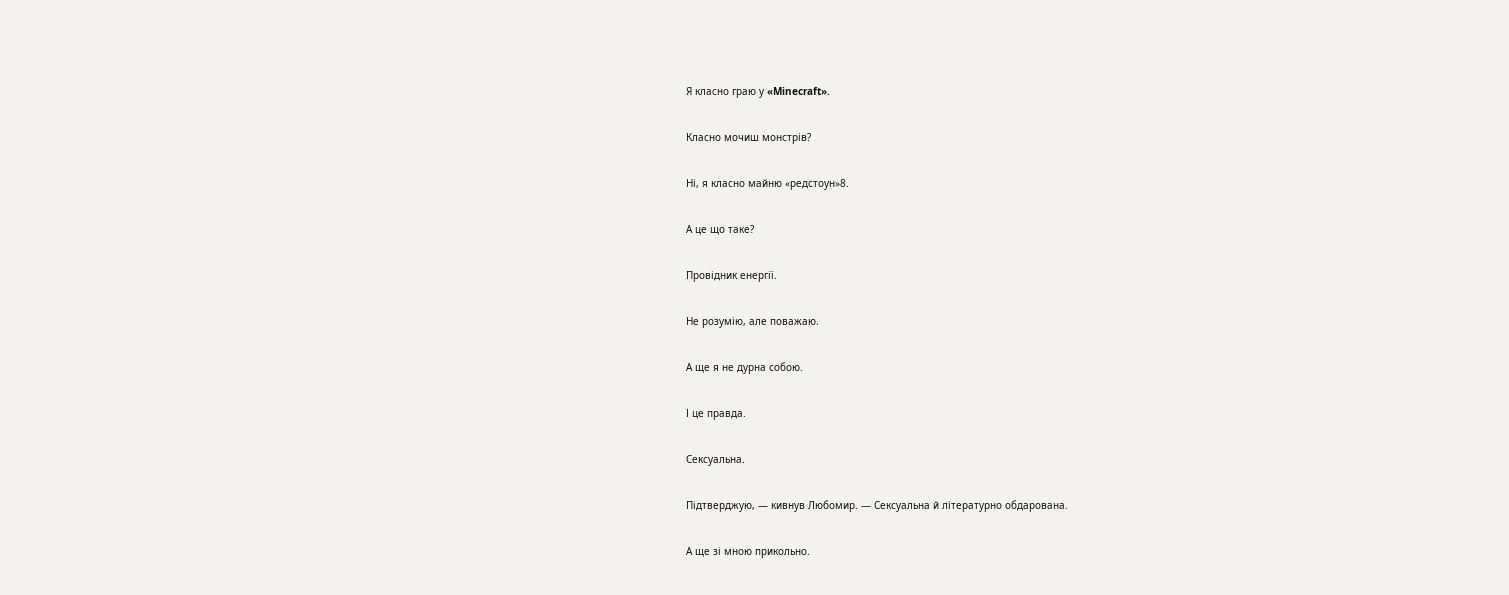Я класно граю у «Minecraft».

Класно мочиш монстрів?

Ні, я класно майню «редстоун»8.

А це що таке?

Провідник енергії.

Не розумію, але поважаю.

А ще я не дурна собою.

І це правда.

Сексуальна.

Підтверджую, — кивнув Любомир. — Сексуальна й літературно обдарована.

А ще зі мною прикольно.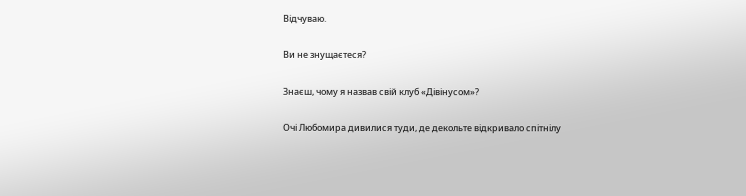Відчуваю.

Ви не знущаєтеся?

Знаєш, чому я назвав свій клуб «Дівінусом»?

Очі Любомира дивилися туди, де декольте відкривало спітнілу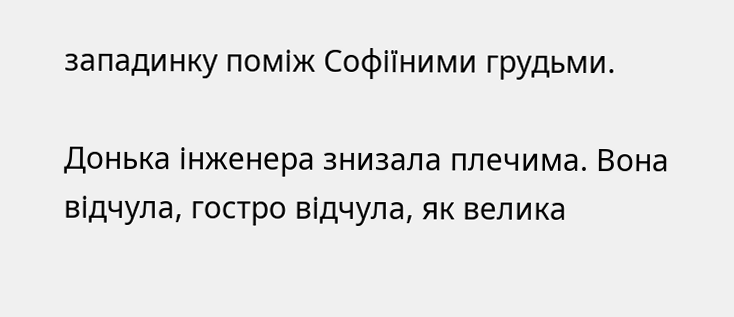западинку поміж Софіїними грудьми.

Донька інженера знизала плечима. Вона відчула, гостро відчула, як велика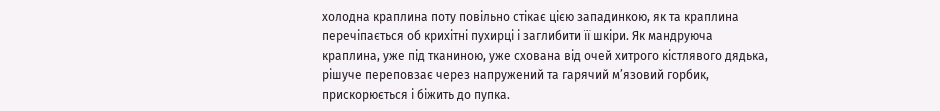холодна краплина поту повільно стікає цією западинкою, як та краплина перечіпається об крихітні пухирці і заглибити її шкіри. Як мандруюча краплина, уже під тканиною, уже схована від очей хитрого кістлявого дядька, рішуче переповзає через напружений та гарячий м’язовий горбик, прискорюється і біжить до пупка.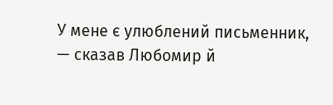У мене є улюблений письменник, — сказав Любомир й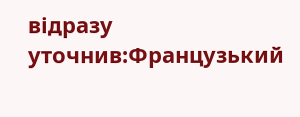відразу уточнив:Французький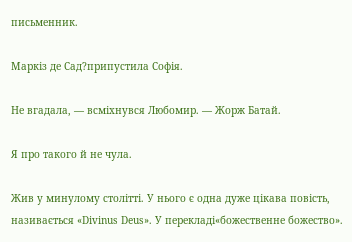письменник.

Маркіз де Сад?припустила Софія.

Не вгадала, — всміхнувся Любомир. — Жорж Батай.

Я про такого й не чула.

Жив у минулому столітті. У нього є одна дуже цікава повість, називається «Divinus Deus». У перекладі«божественне божество».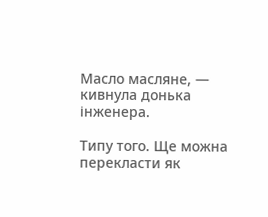Масло масляне, — кивнула донька інженера.

Типу того. Ще можна перекласти як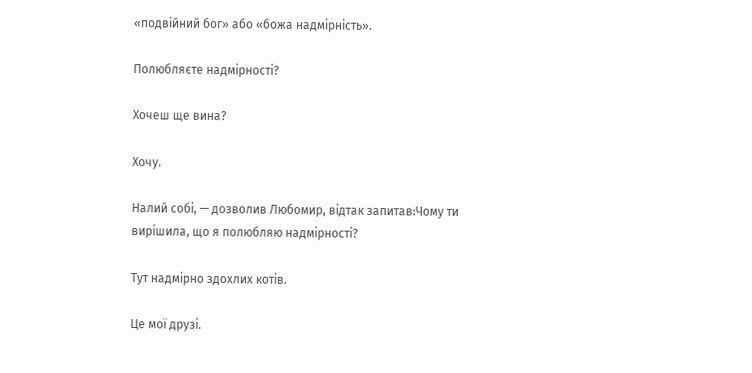«подвійний бог» або «божа надмірність».

Полюбляєте надмірності?

Хочеш ще вина?

Хочу.

Налий собі, — дозволив Любомир, відтак запитав:Чому ти вирішила, що я полюбляю надмірності?

Тут надмірно здохлих котів.

Це мої друзі.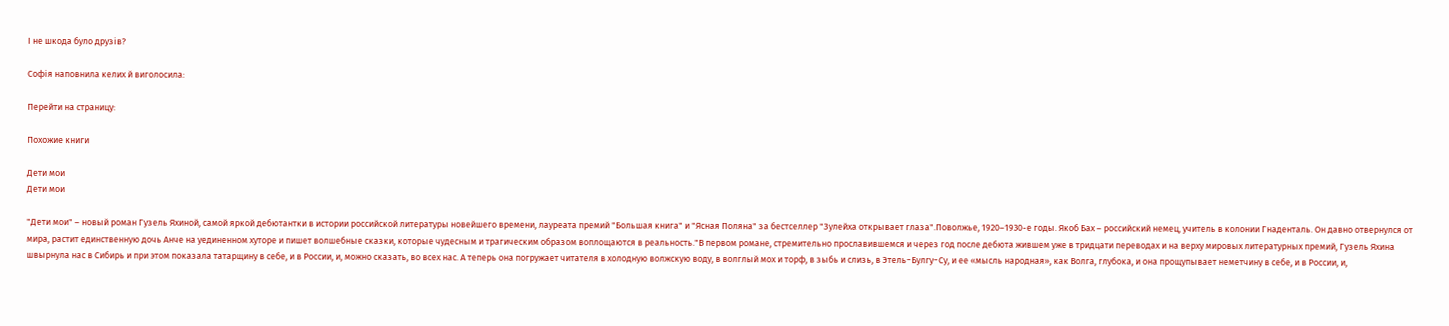І не шкода було друзів?

Софія наповнила келих й виголосила:

Перейти на страницу:

Похожие книги

Дети мои
Дети мои

"Дети мои" – новый роман Гузель Яхиной, самой яркой дебютантки в истории российской литературы новейшего времени, лауреата премий "Большая книга" и "Ясная Поляна" за бестселлер "Зулейха открывает глаза".Поволжье, 1920–1930-е годы. Якоб Бах – российский немец, учитель в колонии Гнаденталь. Он давно отвернулся от мира, растит единственную дочь Анче на уединенном хуторе и пишет волшебные сказки, которые чудесным и трагическим образом воплощаются в реальность."В первом романе, стремительно прославившемся и через год после дебюта жившем уже в тридцати переводах и на верху мировых литературных премий, Гузель Яхина швырнула нас в Сибирь и при этом показала татарщину в себе, и в России, и, можно сказать, во всех нас. А теперь она погружает читателя в холодную волжскую воду, в волглый мох и торф, в зыбь и слизь, в Этель−Булгу−Су, и ее «мысль народная», как Волга, глубока, и она прощупывает неметчину в себе, и в России, и,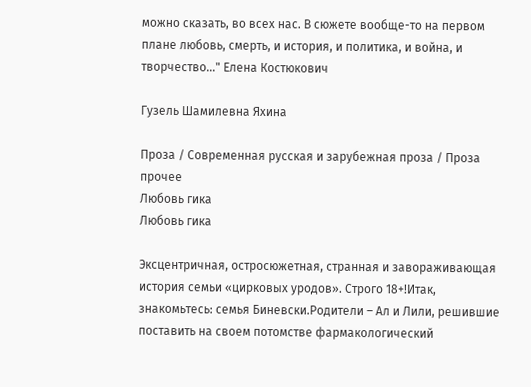можно сказать, во всех нас. В сюжете вообще-то на первом плане любовь, смерть, и история, и политика, и война, и творчество…" Елена Костюкович

Гузель Шамилевна Яхина

Проза / Современная русская и зарубежная проза / Проза прочее
Любовь гика
Любовь гика

Эксцентричная, остросюжетная, странная и завораживающая история семьи «цирковых уродов». Строго 18+!Итак, знакомьтесь: семья Биневски.Родители – Ал и Лили, решившие поставить на своем потомстве фармакологический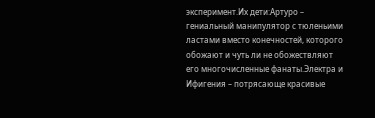эксперимент.Их дети:Артуро – гениальный манипулятор с тюленьими ластами вместо конечностей, которого обожают и чуть ли не обожествляют его многочисленные фанаты.Электра и Ифигения – потрясающе красивые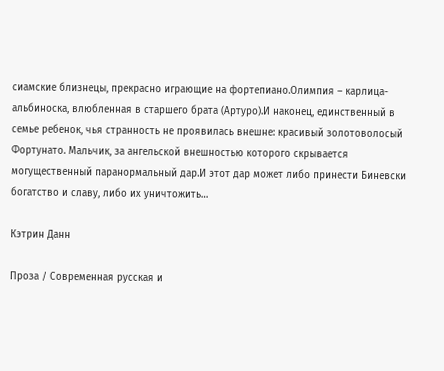сиамские близнецы, прекрасно играющие на фортепиано.Олимпия – карлица-альбиноска, влюбленная в старшего брата (Артуро).И наконец, единственный в семье ребенок, чья странность не проявилась внешне: красивый золотоволосый Фортунато. Мальчик, за ангельской внешностью которого скрывается могущественный паранормальный дар.И этот дар может либо принести Биневски богатство и славу, либо их уничтожить…

Кэтрин Данн

Проза / Современная русская и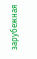зарубежная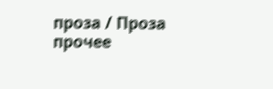проза / Проза прочее